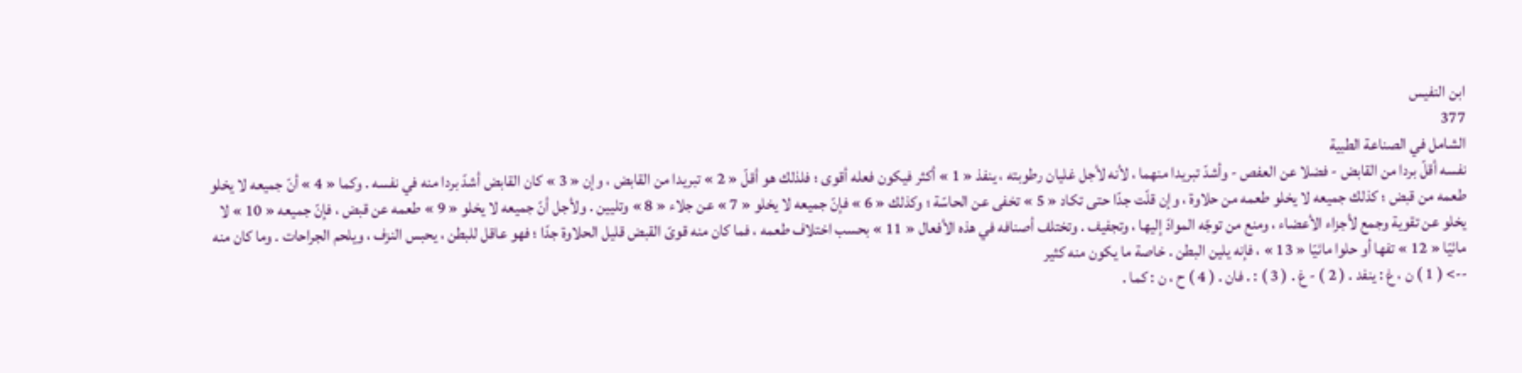ابن النفيس
377
الشامل في الصناعة الطبية
نفسه أقلّ بردا من القابض - فضلا عن العفص - وأشدّ تبريدا منهما ، لأنه لأجل غليان رطوبته ، ينفذ « 1 » أكثر فيكون فعله أقوى ؛ فلذلك هو أقلّ « 2 » تبريدا من القابض ، وإن « 3 » كان القابض أشدّ بردا منه في نفسه . وكما « 4 » أنّ جميعه لا يخلو طعمه من قبض ؛ كذلك جميعه لا يخلو طعمه من حلاوة ، وإن قلّت جدّا حتى تكاد « 5 » تخفى عن الحاسّة ؛ وكذلك « 6 » فإنّ جميعه لا يخلو « 7 » عن جلاء « 8 » وتليين . ولأجل أنّ جميعه لا يخلو « 9 » طعمه عن قبض ، فإنّ جميعه « 10 » لا يخلو عن تقوية وجمع لأجزاء الأعضاء ، ومنع من توجّه الموادّ إليها ، وتجفيف . وتختلف أصنافه في هذه الأفعال « 11 » بحسب اختلاف طعمه ، فما كان منه قوىّ القبض قليل الحلاوة جدّا ؛ فهو عاقل للبطن ، يحبس النزف ، ويلحم الجراحات . وما كان منه مائيّا « 12 » تفها أو حلوا مائيّا « 13 » ، فإنه يلين البطن . خاصة ما يكون منه كثير
--> ( 1 ) ن ، غ : ينفد . ( 2 ) - غ . ( 3 ) : . فان . ( 4 ) ح ، ن : كما .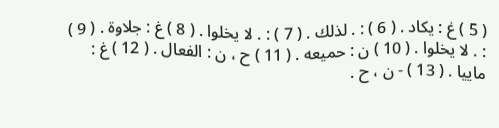( 5 ) غ : يكاد . ( 6 ) : . لذلك . ( 7 ) : . لا يخلوا . ( 8 ) غ : جلاوة . ( 9 ) : . لا يخلوا . ( 10 ) ن : حميعه . ( 11 ) ح ، ن : الفعال . ( 12 ) غ : ماييا . ( 13 ) - ن ، ح .